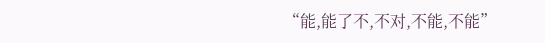“能,能了不,不对,不能,不能”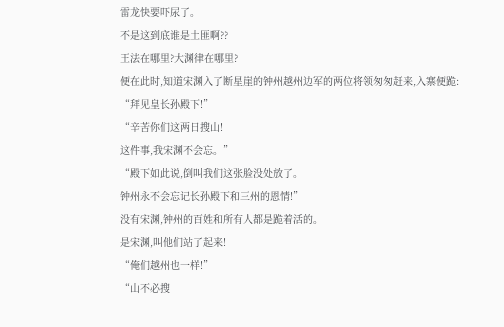雷龙快要吓尿了。
不是这到底谁是土匪啊??
王法在哪里?大渊律在哪里?
便在此时,知道宋渊入了断星崖的钟州越州边军的两位将领匆匆赶来,入寨便跪:
“拜见皇长孙殿下!”
“辛苦你们这两日搜山!
这件事,我宋渊不会忘。”
“殿下如此说,倒叫我们这张脸没处放了。
钟州永不会忘记长孙殿下和三州的恩情!”
没有宋渊,钟州的百姓和所有人都是跪着活的。
是宋渊,叫他们站了起来!
“俺们越州也一样!”
“山不必搜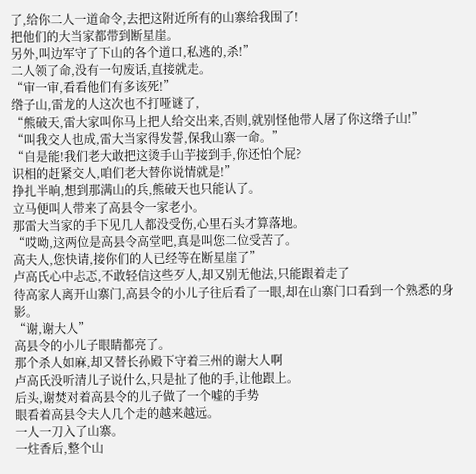了,给你二人一道命令,去把这附近所有的山寨给我围了!
把他们的大当家都带到断星崖。
另外,叫边军守了下山的各个道口,私逃的,杀!”
二人领了命,没有一句废话,直接就走。
“审一审,看看他们有多该死!”
绺子山,雷龙的人这次也不打哑谜了,
“熊破天,雷大家叫你马上把人给交出来,否则,就别怪他带人屠了你这绺子山!”
“叫我交人也成,雷大当家得发誓,保我山寨一命。”
“自是能!我们老大敢把这烫手山芋接到手,你还怕个屁?
识相的赶紧交人,咱们老大替你说情就是!”
挣扎半晌,想到那满山的兵,熊破天也只能认了。
立马便叫人带来了高县令一家老小。
那雷大当家的手下见几人都没受伤,心里石头才算落地。
“哎呦,这两位是高县令高堂吧,真是叫您二位受苦了。
高夫人,您快请,接你们的人已经等在断星崖了”
卢高氏心中忐忑,不敢轻信这些歹人,却又别无他法,只能跟着走了
待高家人离开山寨门,高县令的小儿子往后看了一眼,却在山寨门口看到一个熟悉的身影。
“谢,谢大人”
高县令的小儿子眼睛都亮了。
那个杀人如麻,却又替长孙殿下守着三州的谢大人啊
卢高氏没听清儿子说什么,只是扯了他的手,让他跟上。
后头,谢焚对着高县令的儿子做了一个嘘的手势
眼看着高县令夫人几个走的越来越远。
一人一刀入了山寨。
一炷香后,整个山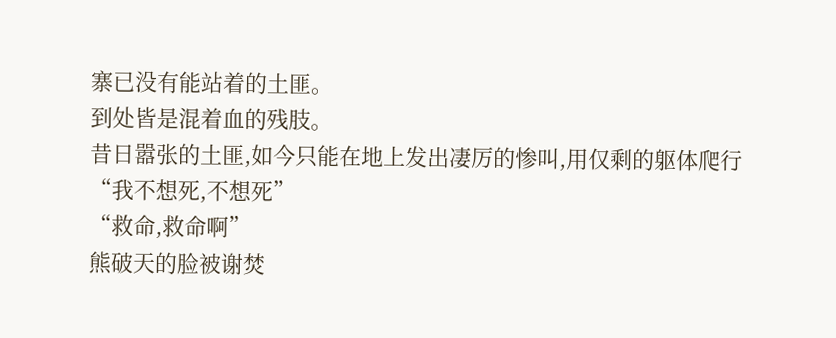寨已没有能站着的土匪。
到处皆是混着血的残肢。
昔日嚣张的土匪,如今只能在地上发出凄厉的惨叫,用仅剩的躯体爬行
“我不想死,不想死”
“救命,救命啊”
熊破天的脸被谢焚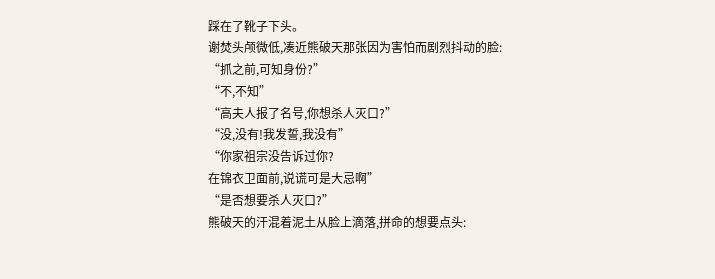踩在了靴子下头。
谢焚头颅微低,凑近熊破天那张因为害怕而剧烈抖动的脸:
“抓之前,可知身份?”
“不,不知”
“高夫人报了名号,你想杀人灭口?”
“没,没有!我发誓,我没有”
“你家祖宗没告诉过你?
在锦衣卫面前,说谎可是大忌啊”
“是否想要杀人灭口?”
熊破天的汗混着泥土从脸上滴落,拼命的想要点头: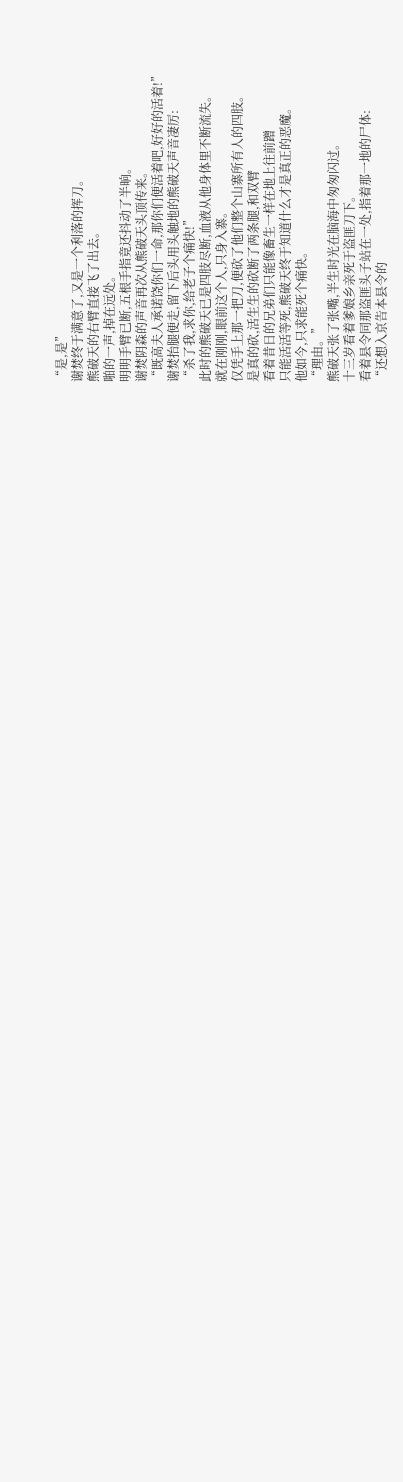“是,是”
谢焚终于满意了,又是一个利落的挥刀。
熊破天的右臂直接飞了出去。
啪的一声,掉在远处。
明明手臂已断,五根手指竟还抖动了半晌。
谢焚阴森的声音再次从熊破天头顶传来。
“既高夫人承诺饶你们一命,那你们便活着吧,好好的活着!”
谢焚抬腿便走,留下后头用头触地的熊破天声音凄厉:
“杀了我,求你,给老子个痛快!”
此时的熊破天已是四肢尽断,血液从他身体里不断流失。
就在刚刚,眼前这个人,只身入寨。
仅凭手上那一把刀,便砍了他们整个山寨所有人的四肢。
是真的砍,活生生的砍断了两条腿,和双臂
看着昔日的兄弟们只能像畜生一样在地上往前蹭
只能活活等死,熊破天终于知道什么才是真正的恶魔。
他如今,只求能死个痛快。
“理由。”
熊破天张了张嘴,半生时光在脑海中匆匆闪过。
十三岁看着爹娘乡亲死于盗匪刀下。
看着县令同那盗匪头子站在一处,指着那一地的尸体:
“还想入京告本县令的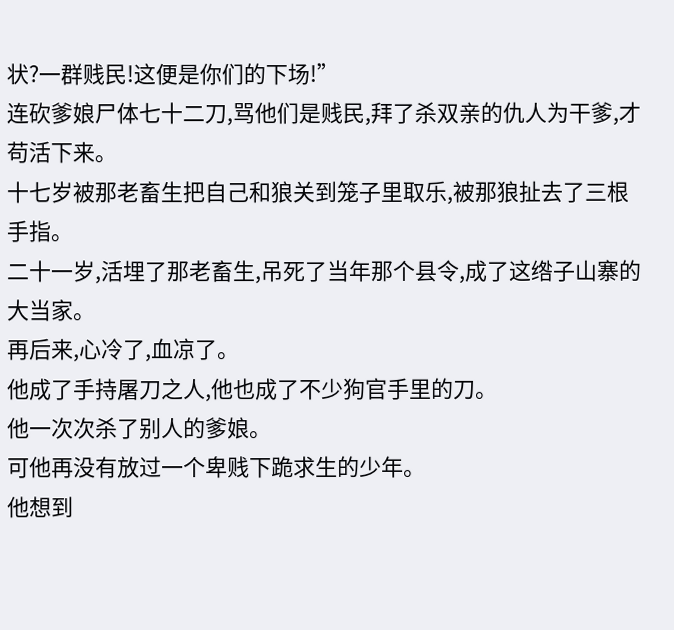状?一群贱民!这便是你们的下场!”
连砍爹娘尸体七十二刀,骂他们是贱民,拜了杀双亲的仇人为干爹,才苟活下来。
十七岁被那老畜生把自己和狼关到笼子里取乐,被那狼扯去了三根手指。
二十一岁,活埋了那老畜生,吊死了当年那个县令,成了这绺子山寨的大当家。
再后来,心冷了,血凉了。
他成了手持屠刀之人,他也成了不少狗官手里的刀。
他一次次杀了别人的爹娘。
可他再没有放过一个卑贱下跪求生的少年。
他想到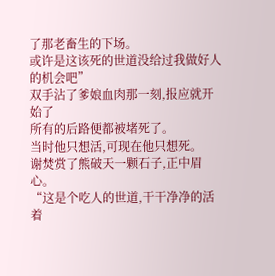了那老畜生的下场。
或许是这该死的世道没给过我做好人的机会吧”
双手沾了爹娘血肉那一刻,报应就开始了
所有的后路便都被堵死了。
当时他只想活,可现在他只想死。
谢焚赏了熊破天一颗石子,正中眉心。
“这是个吃人的世道,干干净净的活着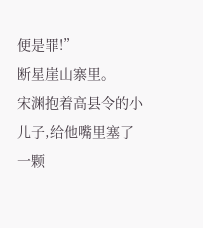便是罪!”
断星崖山寨里。
宋渊抱着高县令的小儿子,给他嘴里塞了一颗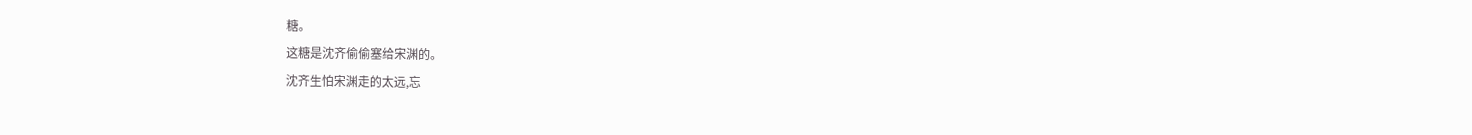糖。
这糖是沈齐偷偷塞给宋渊的。
沈齐生怕宋渊走的太远,忘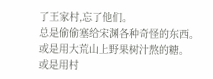了王家村,忘了他们。
总是偷偷塞给宋渊各种奇怪的东西。
或是用大荒山上野果树汁熬的糖。
或是用村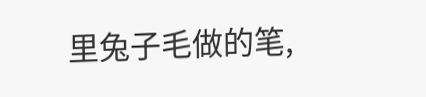里兔子毛做的笔,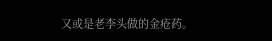又或是老李头做的金疮药。